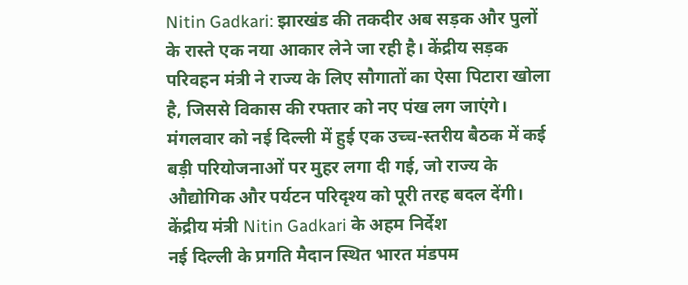Nitin Gadkari: झारखंड की तकदीर अब सड़क और पुलों के रास्ते एक नया आकार लेने जा रही है। केंद्रीय सड़क परिवहन मंत्री ने राज्य के लिए सौगातों का ऐसा पिटारा खोला है, जिससे विकास की रफ्तार को नए पंख लग जाएंगे। मंगलवार को नई दिल्ली में हुई एक उच्च-स्तरीय बैठक में कई बड़ी परियोजनाओं पर मुहर लगा दी गई, जो राज्य के औद्योगिक और पर्यटन परिदृश्य को पूरी तरह बदल देंगी।
केंद्रीय मंत्री Nitin Gadkari के अहम निर्देश
नई दिल्ली के प्रगति मैदान स्थित भारत मंडपम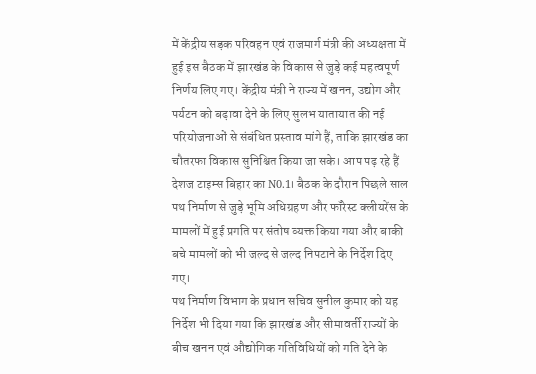में केंद्रीय सड़क परिवहन एवं राजमार्ग मंत्री की अध्यक्षता में हुई इस बैठक में झारखंड के विकास से जुड़े कई महत्वपूर्ण निर्णय लिए गए। केंद्रीय मंत्री ने राज्य में खनन, उद्योग और पर्यटन को बढ़ावा देने के लिए सुलभ यातायात की नई परियोजनाओं से संबंधित प्रस्ताव मांगे हैं, ताकि झारखंड का चौतरफा विकास सुनिश्चित किया जा सके। आप पढ़ रहे हैं देशज टाइम्स बिहार का N0.1। बैठक के दौरान पिछले साल पथ निर्माण से जुड़े भूमि अधिग्रहण और फॉरेस्ट क्लीयरेंस के मामलों में हुई प्रगति पर संतोष व्यक्त किया गया और बाकी बचे मामलों को भी जल्द से जल्द निपटाने के निर्देश दिए गए।
पथ निर्माण विभाग के प्रधान सचिव सुनील कुमार को यह निर्देश भी दिया गया कि झारखंड और सीमावर्ती राज्यों के बीच खनन एवं औद्योगिक गतिविधियों को गति देने के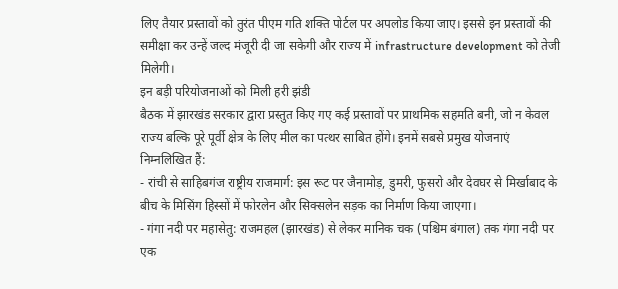लिए तैयार प्रस्तावों को तुरंत पीएम गति शक्ति पोर्टल पर अपलोड किया जाए। इससे इन प्रस्तावों की समीक्षा कर उन्हें जल्द मंजूरी दी जा सकेगी और राज्य में infrastructure development को तेजी मिलेगी।
इन बड़ी परियोजनाओं को मिली हरी झंडी
बैठक में झारखंड सरकार द्वारा प्रस्तुत किए गए कई प्रस्तावों पर प्राथमिक सहमति बनी, जो न केवल राज्य बल्कि पूरे पूर्वी क्षेत्र के लिए मील का पत्थर साबित होंगे। इनमें सबसे प्रमुख योजनाएं निम्नलिखित हैं:
- रांची से साहिबगंज राष्ट्रीय राजमार्ग: इस रूट पर जैनामोड़, डुमरी, फुसरो और देवघर से मिर्खाबाद के बीच के मिसिंग हिस्सों में फोरलेन और सिक्सलेन सड़क का निर्माण किया जाएगा।
- गंगा नदी पर महासेतु: राजमहल (झारखंड) से लेकर मानिक चक (पश्चिम बंगाल) तक गंगा नदी पर एक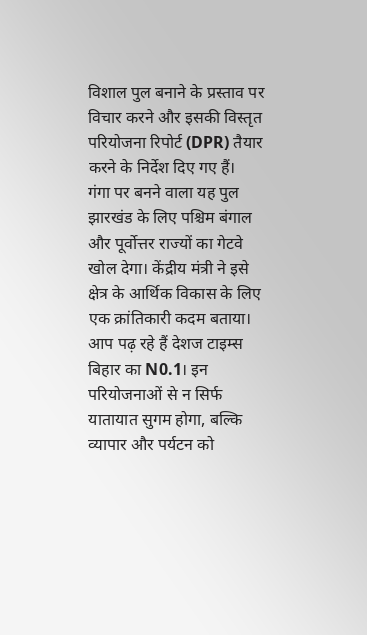विशाल पुल बनाने के प्रस्ताव पर विचार करने और इसकी विस्तृत परियोजना रिपोर्ट (DPR) तैयार करने के निर्देश दिए गए हैं।
गंगा पर बनने वाला यह पुल झारखंड के लिए पश्चिम बंगाल और पूर्वोत्तर राज्यों का गेटवे खोल देगा। केंद्रीय मंत्री ने इसे क्षेत्र के आर्थिक विकास के लिए एक क्रांतिकारी कदम बताया। आप पढ़ रहे हैं देशज टाइम्स बिहार का N0.1। इन परियोजनाओं से न सिर्फ यातायात सुगम होगा, बल्कि व्यापार और पर्यटन को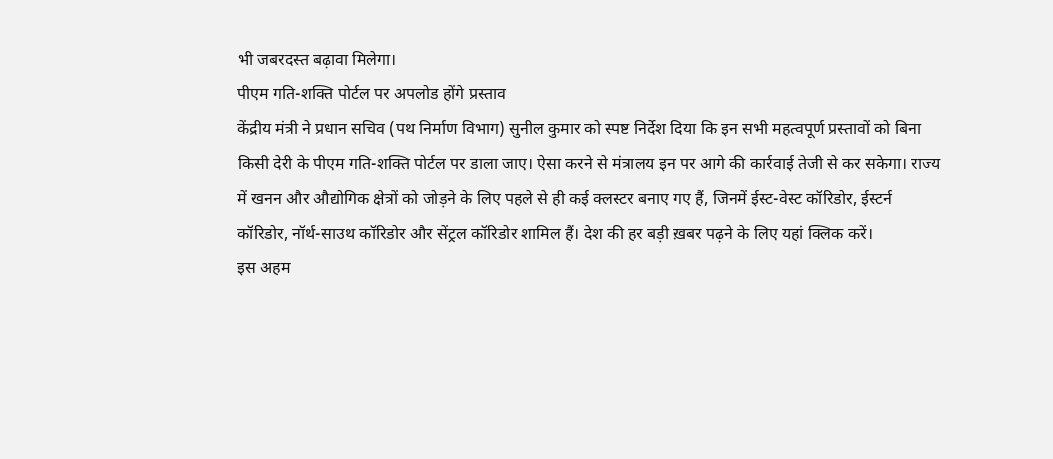भी जबरदस्त बढ़ावा मिलेगा।
पीएम गति-शक्ति पोर्टल पर अपलोड होंगे प्रस्ताव
केंद्रीय मंत्री ने प्रधान सचिव (पथ निर्माण विभाग) सुनील कुमार को स्पष्ट निर्देश दिया कि इन सभी महत्वपूर्ण प्रस्तावों को बिना किसी देरी के पीएम गति-शक्ति पोर्टल पर डाला जाए। ऐसा करने से मंत्रालय इन पर आगे की कार्रवाई तेजी से कर सकेगा। राज्य में खनन और औद्योगिक क्षेत्रों को जोड़ने के लिए पहले से ही कई क्लस्टर बनाए गए हैं, जिनमें ईस्ट-वेस्ट कॉरिडोर, ईस्टर्न कॉरिडोर, नॉर्थ-साउथ कॉरिडोर और सेंट्रल कॉरिडोर शामिल हैं। देश की हर बड़ी ख़बर पढ़ने के लिए यहां क्लिक करें।
इस अहम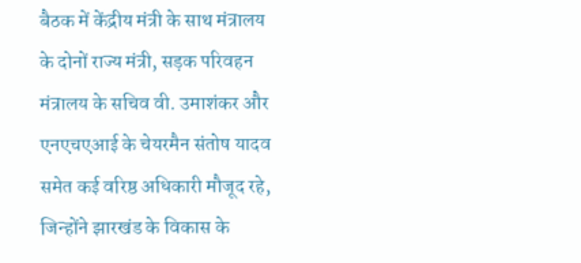बैठक में केंद्रीय मंत्री के साथ मंत्रालय के दोनों राज्य मंत्री, सड़क परिवहन मंत्रालय के सचिव वी. उमाशंकर और एनएचएआई के चेयरमैन संतोष यादव समेत कई वरिष्ठ अधिकारी मौजूद रहे, जिन्होंने झारखंड के विकास के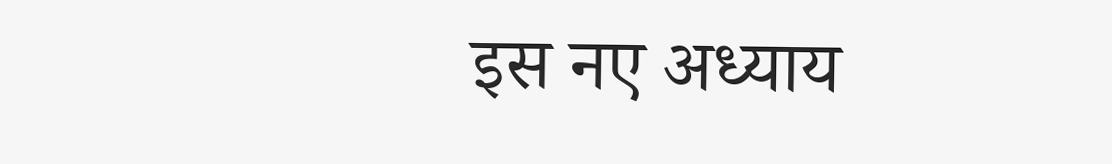इस नए अध्याय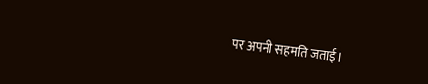पर अपनी सहमति जताई।